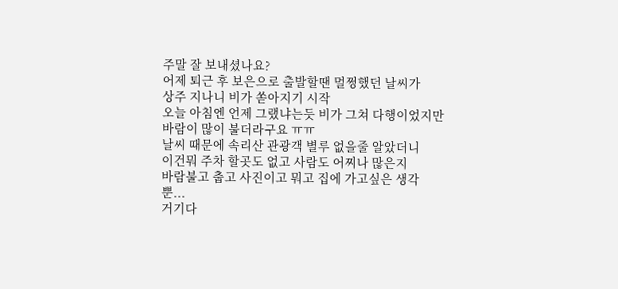주말 잘 보내셨나요?
어제 퇴근 후 보은으로 출발할땐 멀쩡했던 날씨가
상주 지나니 비가 쏟아지기 시작
오늘 아침엔 언제 그랬냐는듯 비가 그쳐 다행이었지만
바람이 많이 불더라구요 ㅠㅠ
날씨 때문에 속리산 관광객 별루 없을줄 알았더니
이건뭐 주차 할곳도 없고 사람도 어찌나 많은지
바람불고 춥고 사진이고 뭐고 집에 가고싶은 생각 뿐...
거기다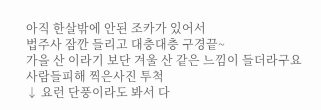아직 한살밖에 안된 조카가 있어서
법주사 잠깐 들리고 대충대충 구경끝~
가을 산 이라기 보단 겨울 산 같은 느낌이 들더라구요
사람들피해 찍은사진 투척
↓ 요런 단풍이라도 봐서 다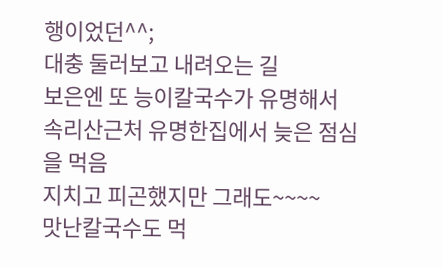행이었던^^;
대충 둘러보고 내려오는 길
보은엔 또 능이칼국수가 유명해서
속리산근처 유명한집에서 늦은 점심을 먹음
지치고 피곤했지만 그래도~~~~
맛난칼국수도 먹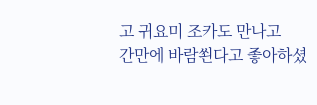고 귀요미 조카도 만나고
간만에 바람쐰다고 좋아하셨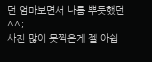던 엄마보면서 나름 뿌듯했던 ^^;
사진 많이 못찍은게 젤 아쉽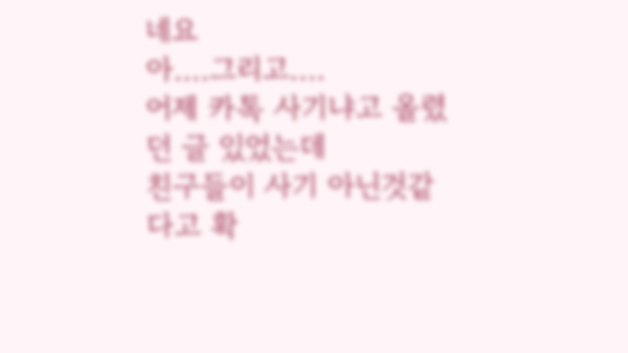네요
아....그리고....
어제 카톡 사기냐고 올렸던 글 있었는데
친구들이 사기 아닌것같다고 확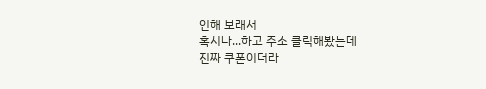인해 보래서
혹시나...하고 주소 클릭해봤는데
진짜 쿠폰이더라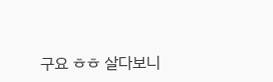구요 ㅎㅎ 살다보니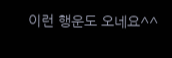이런 행운도 오네요^^